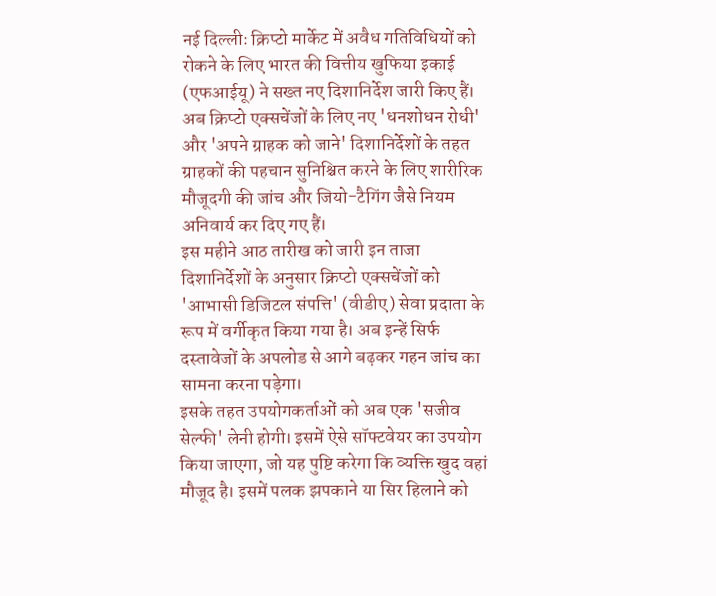नई दिल्लीः क्रिप्टो मार्केट में अवैध गतिविधियों को रोकने के लिए भारत की वित्तीय खुफिया इकाई (एफआईयू) ने सख्त नए दिशानिर्देश जारी किए हैं। अब क्रिप्टो एक्सचेंजों के लिए नए 'धनशोधन रोधी' और 'अपने ग्राहक को जाने' दिशानिर्देशों के तहत ग्राहकों की पहचान सुनिश्चित करने के लिए शारीरिक मौजूदगी की जांच और जियो-टैगिंग जैसे नियम अनिवार्य कर दिए गए हैं।
इस महीने आठ तारीख को जारी इन ताजा दिशानिर्देशों के अनुसार क्रिप्टो एक्सचेंजों को 'आभासी डिजिटल संपत्ति' (वीडीए) सेवा प्रदाता के रूप में वर्गीकृत किया गया है। अब इन्हें सिर्फ दस्तावेजों के अपलोड से आगे बढ़कर गहन जांच का सामना करना पड़ेगा।
इसके तहत उपयोगकर्ताओं को अब एक 'सजीव सेल्फी' लेनी होगी। इसमें ऐसे सॉफ्टवेयर का उपयोग किया जाएगा, जो यह पुष्टि करेगा कि व्यक्ति खुद वहां मौजूद है। इसमें पलक झपकाने या सिर हिलाने को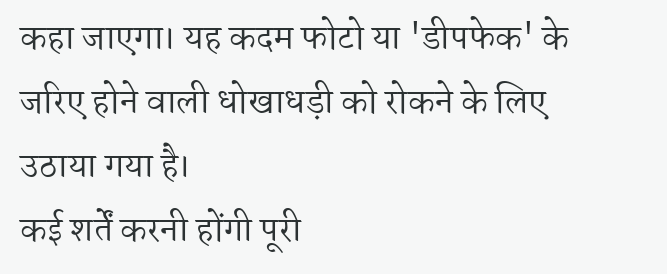कहा जाएगा। यह कदम फोटो या 'डीपफेक' के जरिए होने वाली धोखाधड़ी को रोकने के लिए उठाया गया है।
कई शर्तें करनी होंगी पूरी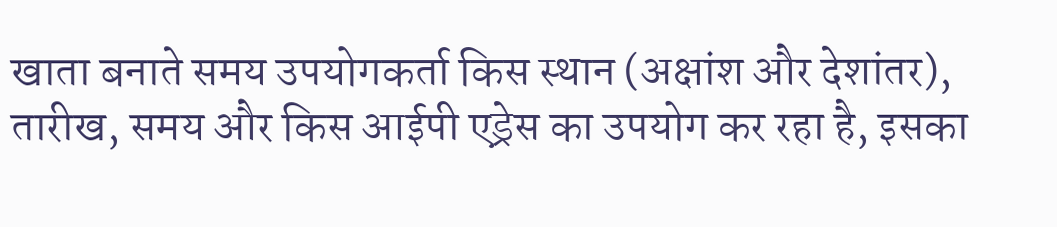खाता बनाते समय उपयोगकर्ता किस स्थान (अक्षांश और देशांतर), तारीख, समय और किस आईपी एड्रेस का उपयोग कर रहा है, इसका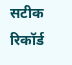सटीक रिकॉर्ड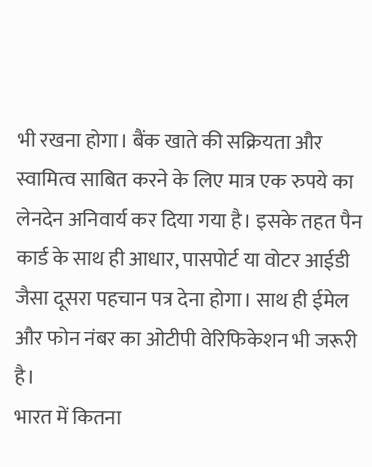भी रखना होगा। बैंक खाते की सक्रियता और स्वामित्व साबित करने के लिए मात्र एक रुपये का लेनदेन अनिवार्य कर दिया गया है। इसके तहत पैन कार्ड के साथ ही आधार, पासपोर्ट या वोटर आईडी जैसा दूसरा पहचान पत्र देना होगा। साथ ही ईमेल और फोन नंबर का ओटीपी वेरिफिकेशन भी जरूरी है।
भारत में कितना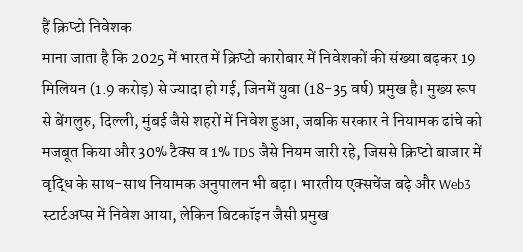हैं क्रिप्टो निवेशक
माना जाता है कि 2025 में भारत में क्रिप्टो कारोबार में निवेशकों की संख्या बढ़कर 19 मिलियन (1.9 करोड़) से ज्यादा हो गई, जिनमें युवा (18-35 वर्ष) प्रमुख है। मुख्य रूप से बेंगलुरु, दिल्ली, मुंबई जैसे शहरों में निवेश हुआ, जबकि सरकार ने नियामक ढांचे को मजबूत किया और 30% टैक्स व 1% TDS जैसे नियम जारी रहे, जिससे क्रिप्टो बाजार में वृद्धि के साथ-साथ नियामक अनुपालन भी बढ़ा। भारतीय एक्सचेंज बढ़े और Web3 स्टार्टअप्स में निवेश आया, लेकिन बिटकॉइन जैसी प्रमुख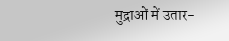मुद्राओं में उतार-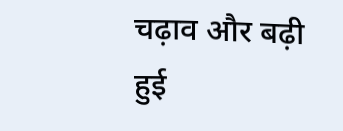चढ़ाव और बढ़ी हुई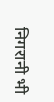निगरानी भी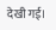देखी गई।